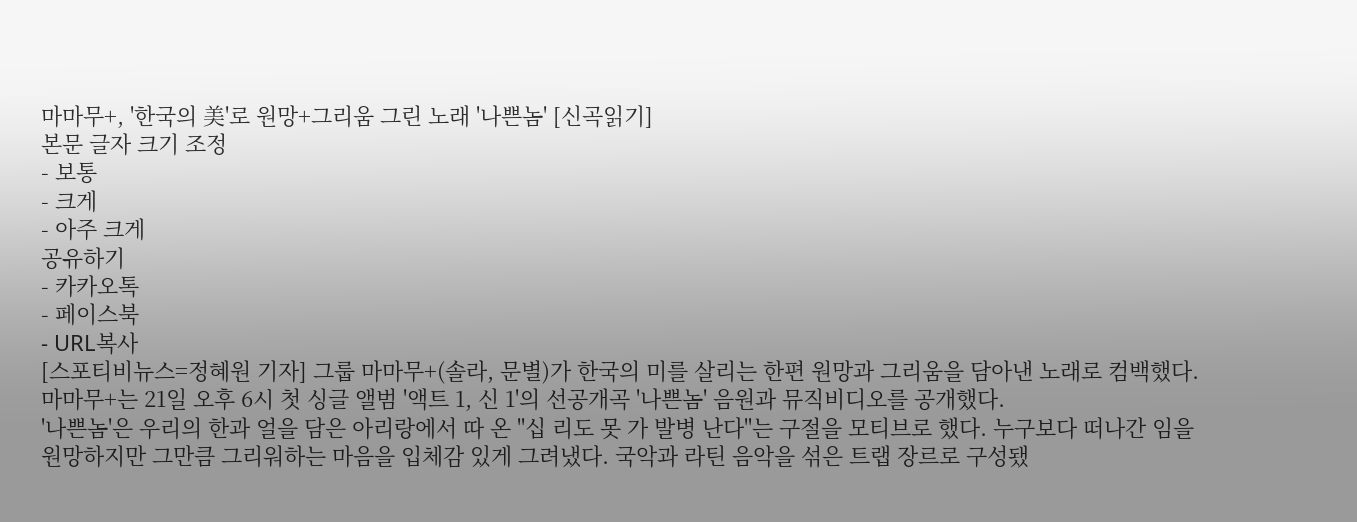마마무+, '한국의 美'로 원망+그리움 그린 노래 '나쁜놈' [신곡읽기]
본문 글자 크기 조정
- 보통
- 크게
- 아주 크게
공유하기
- 카카오톡
- 페이스북
- URL복사
[스포티비뉴스=정혜원 기자] 그룹 마마무+(솔라, 문별)가 한국의 미를 살리는 한편 원망과 그리움을 담아낸 노래로 컴백했다.
마마무+는 21일 오후 6시 첫 싱글 앨범 '액트 1, 신 1'의 선공개곡 '나쁜놈' 음원과 뮤직비디오를 공개했다.
'나쁜놈'은 우리의 한과 얼을 담은 아리랑에서 따 온 "십 리도 못 가 발병 난다"는 구절을 모티브로 했다. 누구보다 떠나간 임을 원망하지만 그만큼 그리워하는 마음을 입체감 있게 그려냈다. 국악과 라틴 음악을 섞은 트랩 장르로 구성됐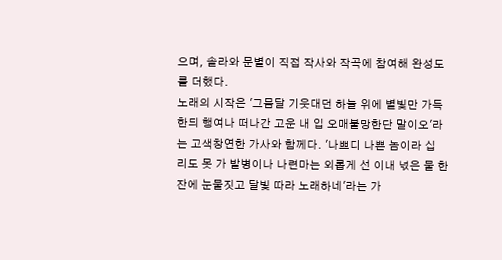으며, 솔라와 문별이 직접 작사와 작곡에 참여해 완성도를 더했다.
노래의 시작은 '그믐달 기웃대던 하늘 위에 별빛만 가득한듸 행여나 떠나간 고운 내 입 오매불망한단 말이오'라는 고색창연한 가사와 함께다. '나쁘디 나쁜 놈이라 십 리도 못 가 발병이나 나련마는 외롭게 선 이내 넋은 물 한 잔에 눈물짓고 달빛 따라 노래하네'라는 가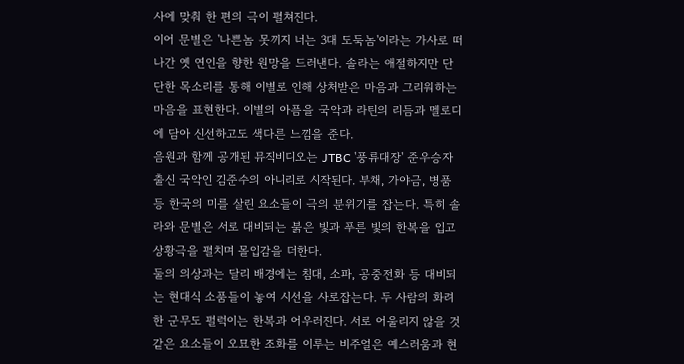사에 맞춰 한 편의 극이 펼쳐진다.
이어 문별은 '나쁜놈 못끼지 너는 3대 도둑놈'이라는 가사로 떠나간 옛 연인을 향한 원망을 드러낸다. 솔라는 애절하지만 단단한 목소리를 통해 이별로 인해 상처받은 마음과 그리워하는 마음을 표현한다. 이별의 아픔을 국악과 라틴의 리듬과 멜로디에 담아 신선하고도 색다른 느낌을 준다.
음원과 함께 공개된 뮤직비디오는 JTBC '풍류대장' 준우승자 출신 국악인 김준수의 아니리로 시작된다. 부채, 가야금, 병품 등 한국의 미를 살린 요소들이 극의 분위기를 잡는다. 특히 솔라와 문별은 서로 대비되는 붉은 빛과 푸른 빛의 한복을 입고 상황극을 펼치며 몰입감을 더한다.
둘의 의상과는 달리 배경에는 침대, 소파, 공중전화 등 대비되는 현대식 소품들이 놓여 시선을 사로잡는다. 두 사람의 화려한 군무도 펄럭이는 한복과 어우러진다. 서로 어울리지 않을 것 같은 요소들이 오묘한 조화를 이루는 비주얼은 예스러움과 현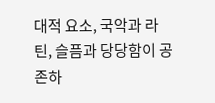대적 요소, 국악과 라틴, 슬픔과 당당함이 공존하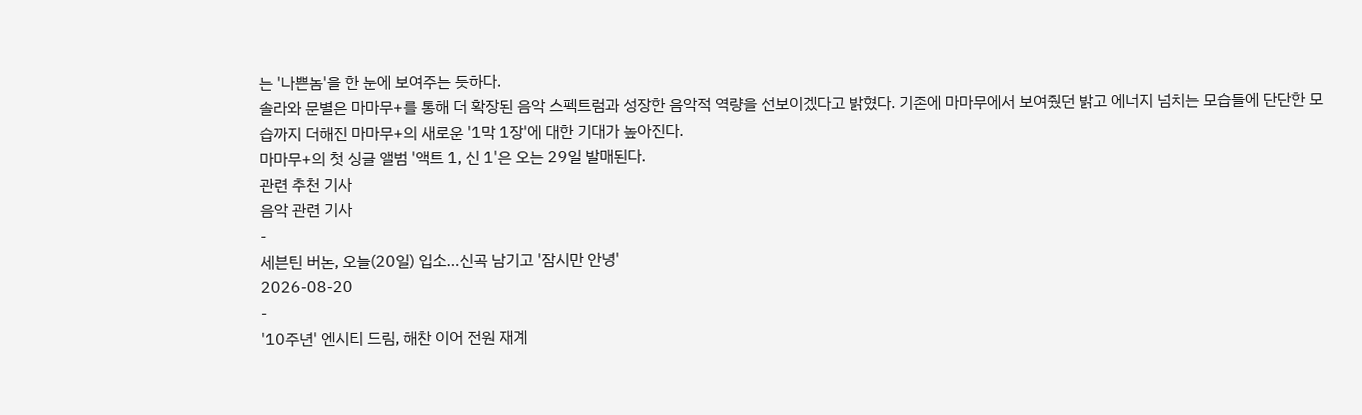는 '나쁜놈'을 한 눈에 보여주는 듯하다.
솔라와 문별은 마마무+를 통해 더 확장된 음악 스펙트럼과 성장한 음악적 역량을 선보이겠다고 밝혔다. 기존에 마마무에서 보여줬던 밝고 에너지 넘치는 모습들에 단단한 모습까지 더해진 마마무+의 새로운 '1막 1장'에 대한 기대가 높아진다.
마마무+의 첫 싱글 앨범 '액트 1, 신 1'은 오는 29일 발매된다.
관련 추천 기사
음악 관련 기사
-
세븐틴 버논, 오늘(20일) 입소…신곡 남기고 '잠시만 안녕'
2026-08-20
-
'10주년' 엔시티 드림, 해찬 이어 전원 재계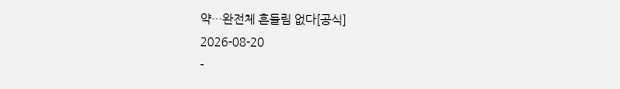약…완전체 흔들림 없다[공식]
2026-08-20
-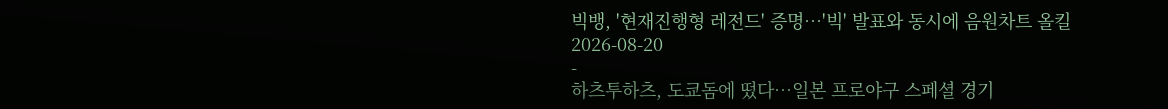빅뱅, '현재진행형 레전드' 증명…'빅' 발표와 동시에 음원차트 올킬
2026-08-20
-
하츠투하츠, 도쿄돔에 떴다…일본 프로야구 스페셜 경기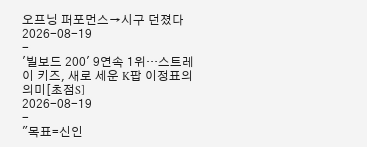오프닝 퍼포먼스→시구 던졌다
2026-08-19
-
'빌보드 200' 9연속 1위…스트레이 키즈, 새로 세운 K팝 이정표의 의미[초점S]
2026-08-19
-
"목표=신인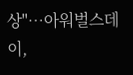상"…아워벌스데이,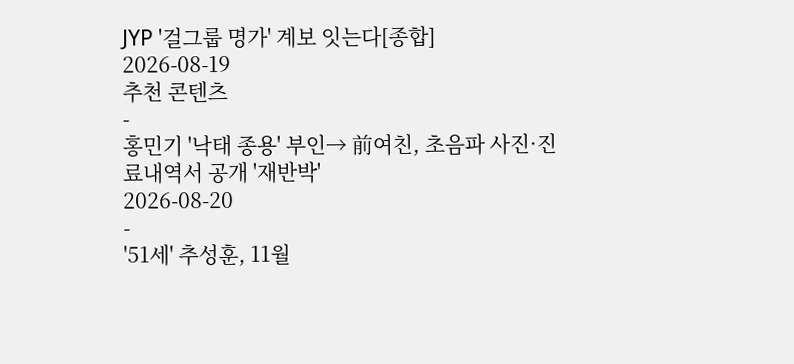JYP '걸그룹 명가' 계보 잇는다[종합]
2026-08-19
추천 콘텐츠
-
홍민기 '낙태 종용' 부인→ 前여친, 초음파 사진·진료내역서 공개 '재반박'
2026-08-20
-
'51세' 추성훈, 11월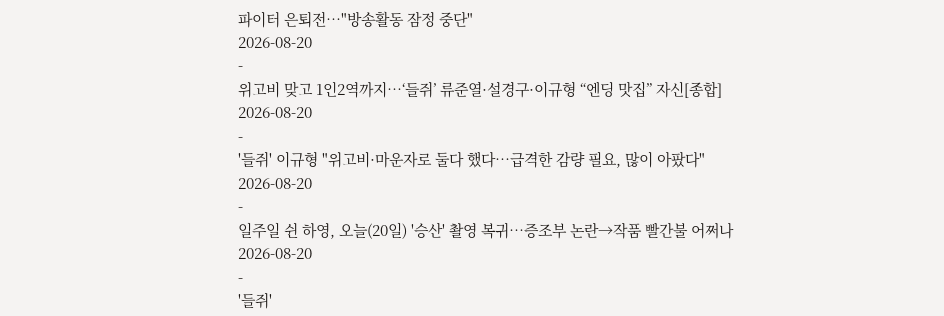파이터 은퇴전…"방송활동 잠정 중단"
2026-08-20
-
위고비 맞고 1인2역까지…‘들쥐’ 류준열·설경구·이규형 “엔딩 맛집” 자신[종합]
2026-08-20
-
'들쥐' 이규형 "위고비·마운자로 둘다 했다…급격한 감량 필요, 많이 아팠다"
2026-08-20
-
일주일 쉰 하영, 오늘(20일) '승산' 촬영 복귀…증조부 논란→작품 빨간불 어쩌나
2026-08-20
-
'들쥐'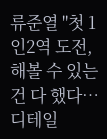류준열 "첫 1인2역 도전, 해볼 수 있는 건 다 했다…디테일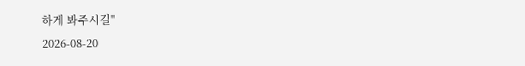하게 봐주시길"
2026-08-20